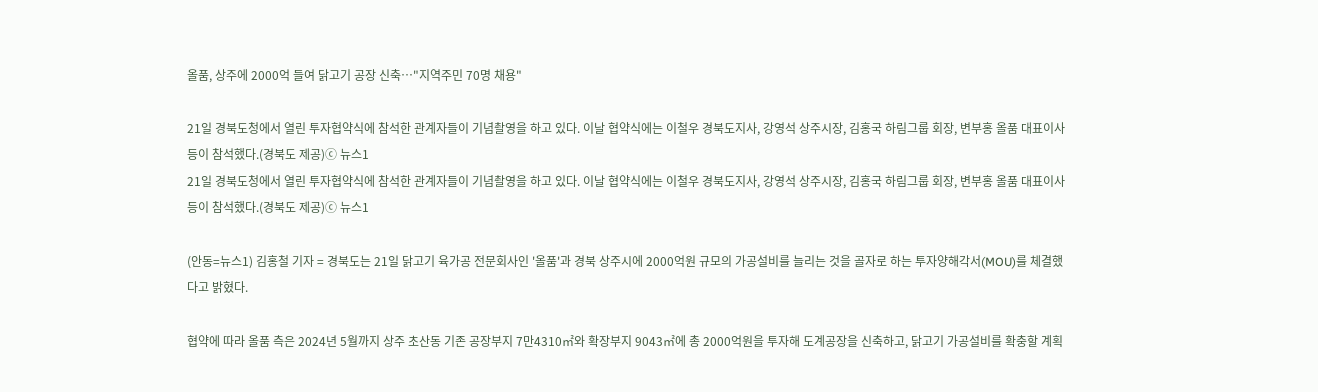올품, 상주에 2000억 들여 닭고기 공장 신축…"지역주민 70명 채용"

21일 경북도청에서 열린 투자협약식에 참석한 관계자들이 기념촬영을 하고 있다. 이날 협약식에는 이철우 경북도지사, 강영석 상주시장, 김홍국 하림그룹 회장, 변부홍 올품 대표이사 등이 참석했다.(경북도 제공)ⓒ 뉴스1
21일 경북도청에서 열린 투자협약식에 참석한 관계자들이 기념촬영을 하고 있다. 이날 협약식에는 이철우 경북도지사, 강영석 상주시장, 김홍국 하림그룹 회장, 변부홍 올품 대표이사 등이 참석했다.(경북도 제공)ⓒ 뉴스1

(안동=뉴스1) 김홍철 기자 = 경북도는 21일 닭고기 육가공 전문회사인 '올품'과 경북 상주시에 2000억원 규모의 가공설비를 늘리는 것을 골자로 하는 투자양해각서(MOU)를 체결했다고 밝혔다.

협약에 따라 올품 측은 2024년 5월까지 상주 초산동 기존 공장부지 7만4310㎡와 확장부지 9043㎡에 총 2000억원을 투자해 도계공장을 신축하고, 닭고기 가공설비를 확충할 계획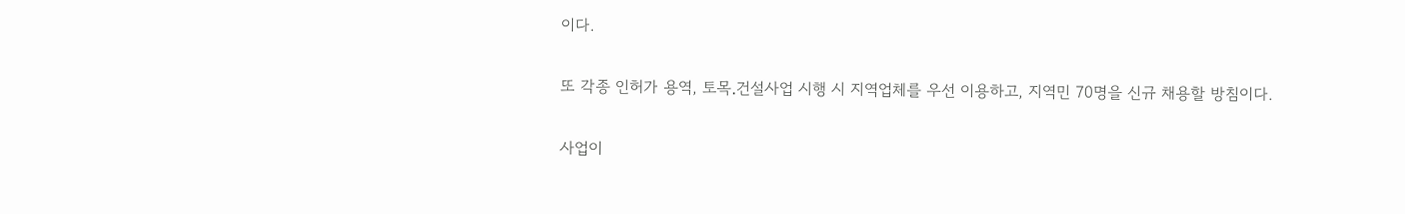이다.

또 각종 인허가 용역, 토목․건설사업 시행 시 지역업체를 우선 이용하고, 지역민 70명을 신규 채용할 방침이다.

사업이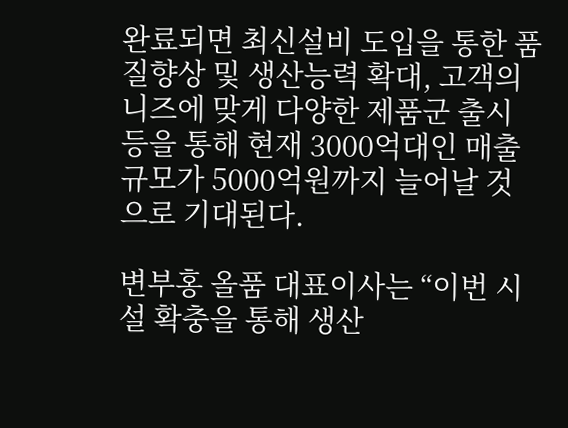완료되면 최신설비 도입을 통한 품질향상 및 생산능력 확대, 고객의 니즈에 맞게 다양한 제품군 출시 등을 통해 현재 3000억대인 매출 규모가 5000억원까지 늘어날 것으로 기대된다.

변부홍 올품 대표이사는 “이번 시설 확충을 통해 생산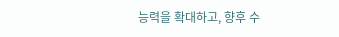능력을 확대하고, 향후 수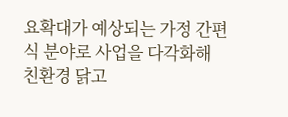요확대가 예상되는 가정 간편식 분야로 사업을 다각화해 친환경 닭고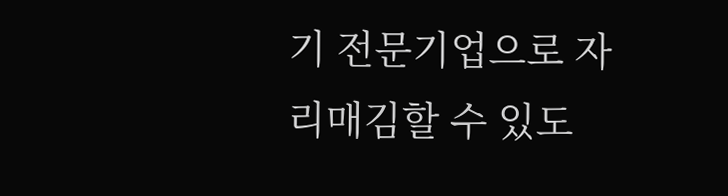기 전문기업으로 자리매김할 수 있도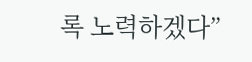록 노력하겠다”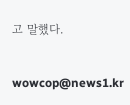고 말했다.

wowcop@news1.kr